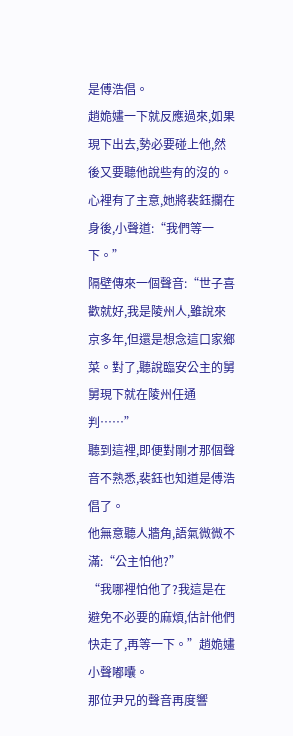是傅浩倡。
趙姽嫿一下就反應過來,如果現下出去,勢必要碰上他,然後又要聽他說些有的沒的。
心裡有了主意,她將裴鈺攔在身後,小聲道:“我們等一下。”
隔壁傳來一個聲音:“世子喜歡就好,我是陵州人,雖說來京多年,但還是想念這口家鄉菜。對了,聽說臨安公主的舅舅現下就在陵州任通判……”
聽到這裡,即便對剛才那個聲音不熟悉,裴鈺也知道是傅浩倡了。
他無意聽人牆角,語氣微微不滿:“公主怕他?”
“我哪裡怕他了?我這是在避免不必要的麻煩,估計他們快走了,再等一下。”趙姽嫿小聲嘟囔。
那位尹兄的聲音再度響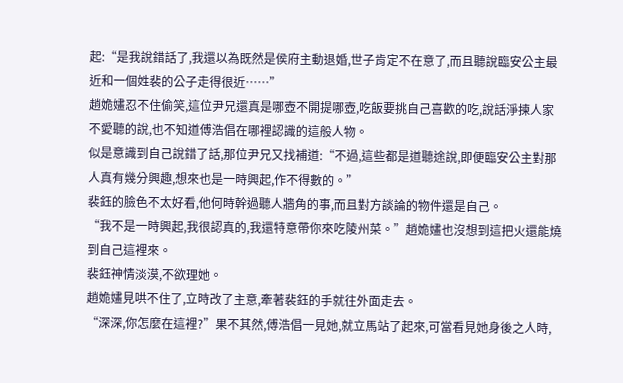起:“是我說錯話了,我還以為既然是侯府主動退婚,世子肯定不在意了,而且聽說臨安公主最近和一個姓裴的公子走得很近……”
趙姽嫿忍不住偷笑,這位尹兄還真是哪壺不開提哪壺,吃飯要挑自己喜歡的吃,說話淨揀人家不愛聽的說,也不知道傅浩倡在哪裡認識的這般人物。
似是意識到自己說錯了話,那位尹兄又找補道:“不過,這些都是道聽途說,即便臨安公主對那人真有幾分興趣,想來也是一時興起,作不得數的。”
裴鈺的臉色不太好看,他何時幹過聽人牆角的事,而且對方談論的物件還是自己。
“我不是一時興起,我很認真的,我還特意帶你來吃陵州菜。”趙姽嫿也沒想到這把火還能燒到自己這裡來。
裴鈺神情淡漠,不欲理她。
趙姽嫿見哄不住了,立時改了主意,牽著裴鈺的手就往外面走去。
“深深,你怎麼在這裡?”果不其然,傅浩倡一見她,就立馬站了起來,可當看見她身後之人時,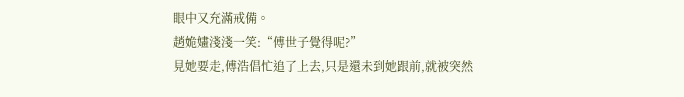眼中又充滿戒備。
趙姽嫿淺淺一笑:“傅世子覺得呢?”
見她要走,傅浩倡忙追了上去,只是還未到她跟前,就被突然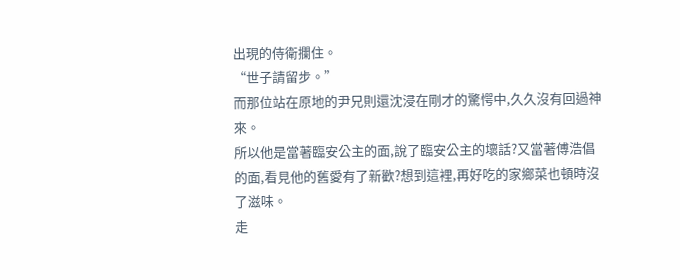出現的侍衛攔住。
“世子請留步。”
而那位站在原地的尹兄則還沈浸在剛才的驚愕中,久久沒有回過神來。
所以他是當著臨安公主的面,說了臨安公主的壞話?又當著傅浩倡的面,看見他的舊愛有了新歡?想到這裡,再好吃的家鄉菜也頓時沒了滋味。
走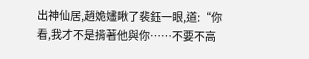出神仙居,趙姽嫿瞅了裴鈺一眼,道:“你看,我才不是揹著他與你……不要不高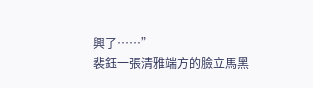興了……”
裴鈺一張清雅端方的臉立馬黑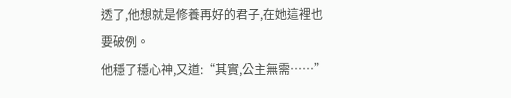透了,他想就是修養再好的君子,在她這裡也要破例。
他穩了穩心神,又道:“其實,公主無需……”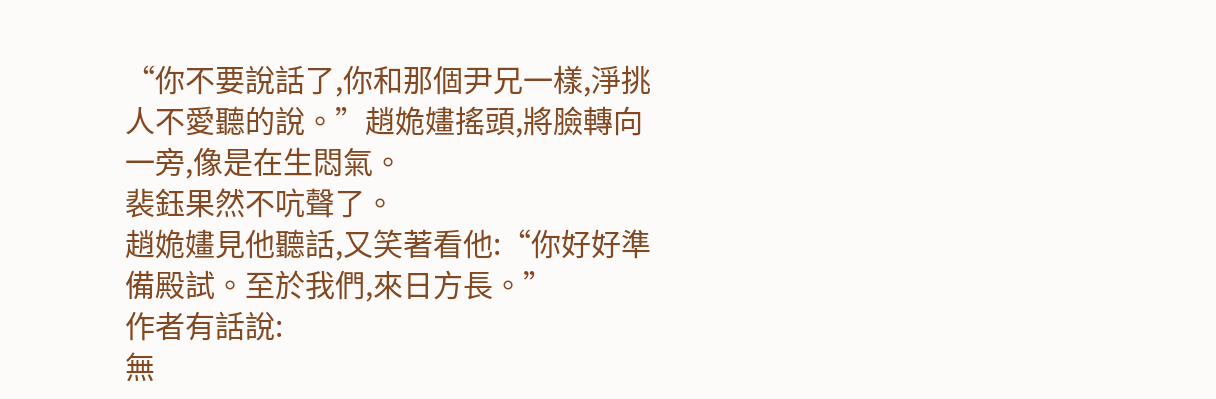“你不要說話了,你和那個尹兄一樣,淨挑人不愛聽的說。”趙姽嫿搖頭,將臉轉向一旁,像是在生悶氣。
裴鈺果然不吭聲了。
趙姽嫿見他聽話,又笑著看他:“你好好準備殿試。至於我們,來日方長。”
作者有話說:
無